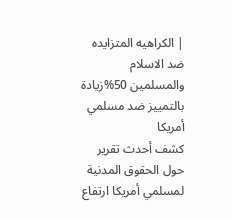| الكراهيه المتزايده ضد الاسلام والمسلمين 50%زيادة بالتمييز ضد مسلمي أمريكا
كشف أحدث تقرير حول الحقوق المدنية لمسلمي أمريكا ارتفاع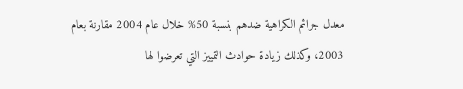معدل جرائم الكراهية ضدهم بنسبة 50% خلال عام 2004 مقارنة بعام 2003، وكذلك زيادة حوادث التمييز التي تعرضوا لها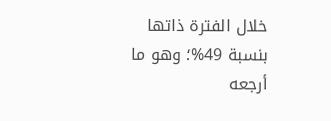خلال الفترة ذاتها بنسبة 49%؛ وهو ما أرجعه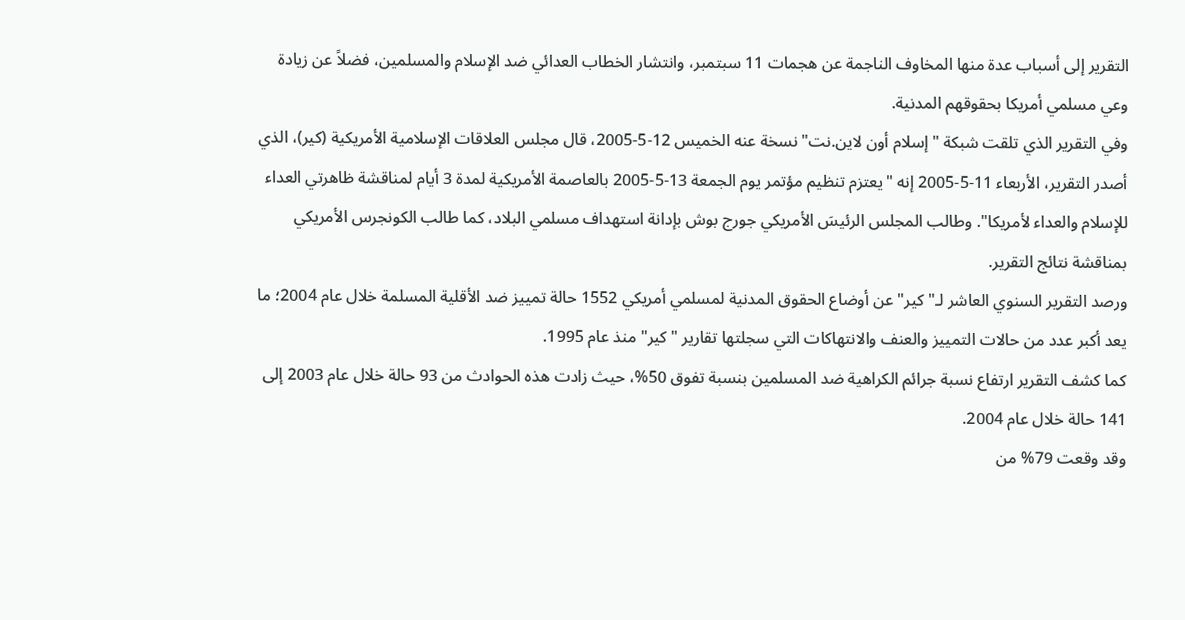التقرير إلى أسباب عدة منها المخاوف الناجمة عن هجمات 11 سبتمبر، وانتشار الخطاب العدائي ضد الإسلام والمسلمين، فضلاً عن زيادة وعي مسلمي أمريكا بحقوقهم المدنية.
وفي التقرير الذي تلقت شبكة "إسلام أون لاين.نت" نسخة عنه الخميس 12-5-2005، قال مجلس العلاقات الإسلامية الأمريكية (كير)، الذي أصدر التقرير، الأربعاء 11-5-2005 إنه "يعتزم تنظيم مؤتمر يوم الجمعة 13-5-2005 بالعاصمة الأمريكية لمدة 3 أيام لمناقشة ظاهرتي العداء للإسلام والعداء لأمريكا". وطالب المجلس الرئيسَ الأمريكي جورج بوش بإدانة استهداف مسلمي البلاد، كما طالب الكونجرس الأمريكي بمناقشة نتائج التقرير.
ورصد التقرير السنوي العاشر لـ"كير" عن أوضاع الحقوق المدنية لمسلمي أمريكي 1552 حالة تمييز ضد الأقلية المسلمة خلال عام 2004؛ ما يعد أكبر عدد من حالات التمييز والعنف والانتهاكات التي سجلتها تقارير "كير" منذ عام 1995.
كما كشف التقرير ارتفاع نسبة جرائم الكراهية ضد المسلمين بنسبة تفوق 50%، حيث زادت هذه الحوادث من 93 حالة خلال عام 2003 إلى 141 حالة خلال عام 2004.
وقد وقعت 79% من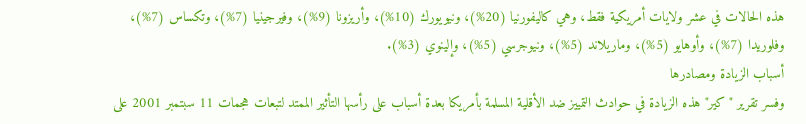هذه الحالات في عشر ولايات أمريكية فقط، وهي كاليفورنيا (20%)، ونيويورك (10%)، وأريزونا (9%)، وفيرجينيا (7%)، وتكساس (7%)، وفلوريدا (7%)، وأوهايو (5%)، وماريلاند (5%)، ونيوجرسي (5%)، وإلينوي (3%).
أسباب الزيادة ومصادرها
وفسر تقرير "كير" هذه الزيادة في حوادث التمييز ضد الأقلية المسلمة بأمريكا بعدة أسباب على رأسها التأثير الممتد لتبعات هجمات 11 سبتمبر 2001 على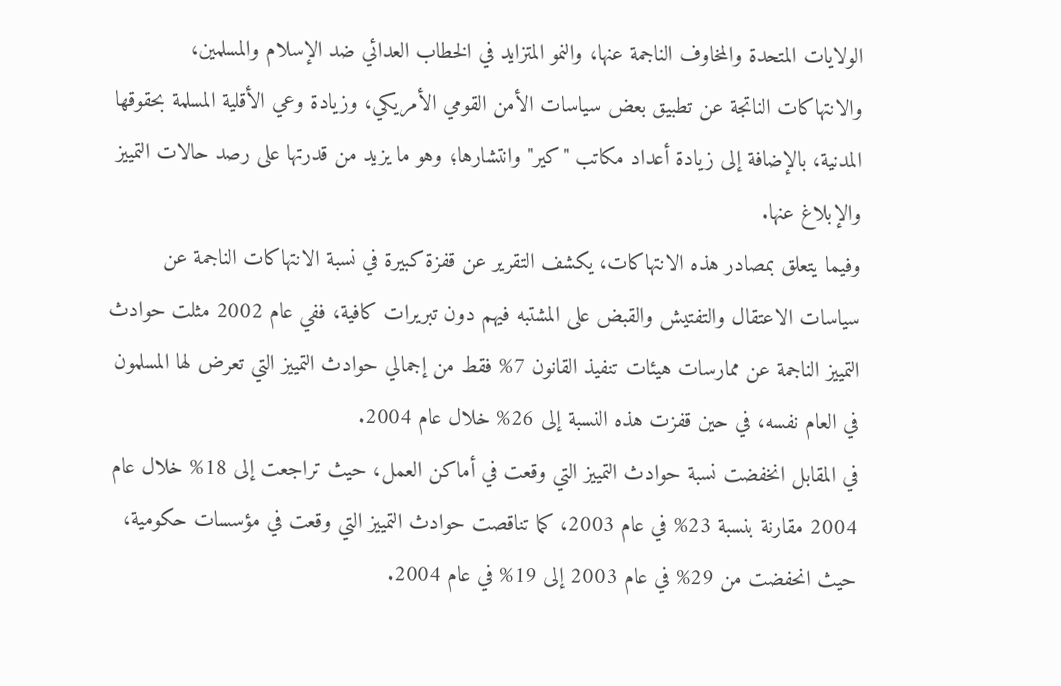الولايات المتحدة والمخاوف الناجمة عنها، والنمو المتزايد في الخطاب العدائي ضد الإسلام والمسلمين، والانتهاكات الناتجة عن تطبيق بعض سياسات الأمن القومي الأمريكي، وزيادة وعي الأقلية المسلمة بحقوقها المدنية، بالإضافة إلى زيادة أعداد مكاتب "كير" وانتشارها؛ وهو ما يزيد من قدرتها على رصد حالات التمييز والإبلاغ عنها.
وفيما يتعلق بمصادر هذه الانتهاكات، يكشف التقرير عن قفزة كبيرة في نسبة الانتهاكات الناجمة عن سياسات الاعتقال والتفتيش والقبض على المشتبه فيهم دون تبريرات كافية، ففي عام 2002 مثلت حوادث التمييز الناجمة عن ممارسات هيئات تنفيذ القانون 7% فقط من إجمالي حوادث التمييز التي تعرض لها المسلمون في العام نفسه، في حين قفزت هذه النسبة إلى 26% خلال عام 2004.
في المقابل انخفضت نسبة حوادث التمييز التي وقعت في أماكن العمل، حيث تراجعت إلى 18% خلال عام 2004 مقارنة بنسبة 23% في عام 2003، كما تناقصت حوادث التمييز التي وقعت في مؤسسات حكومية، حيث انحفضت من 29% في عام 2003 إلى 19% في عام 2004.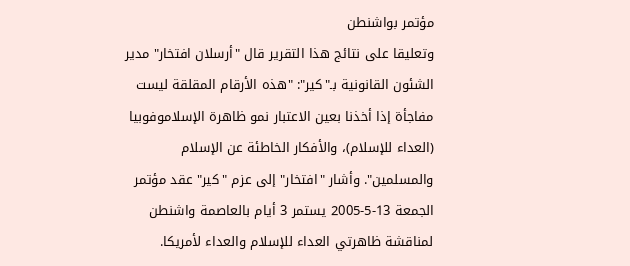مؤتمر بواشنطن
وتعليقا على نتائج هذا التقرير قال "أرسلان افتخار" مدير الشئون القانونية بـ"كير": "هذه الأرقام المقلقة ليست مفاجأة إذا أخذنا بعين الاعتبار نمو ظاهرة الإسلاموفوبيا (العداء للإسلام)، والأفكار الخاطئة عن الإسلام والمسلمين". وأشار "افتخار" إلى عزم "كير" عقد مؤتمر الجمعة 13-5-2005 يستمر 3 أيام بالعاصمة واشنطن لمناقشة ظاهرتي العداء للإسلام والعداء لأمريكا.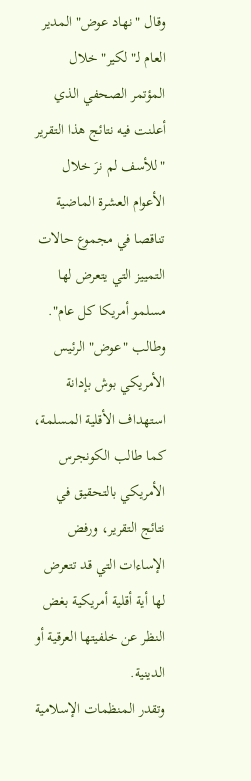وقال "نهاد عوض" المدير العام لـ"لكير" خلال المؤتمر الصحفي الذي أعلنت فيه نتائج هذا التقرير "للأسف لم نرَ خلال الأعوام العشرة الماضية تناقصا في مجموع حالات التمييز التي يتعرض لها مسلمو أمريكا كل عام". وطالب "عوض" الرئيس الأمريكي بوش بإدانة استهداف الأقلية المسلمة، كما طالب الكونجرس الأمريكي بالتحقيق في نتائج التقرير، ورفض الإساءات التي قد تتعرض لها أية أقلية أمريكية بغض النظر عن خلفيتها العرقية أو الدينية.
وتقدر المنظمات الإسلامية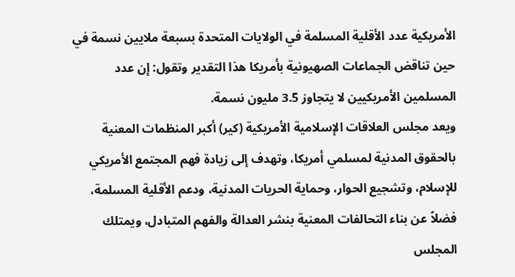الأمريكية عدد الأقلية المسلمة في الولايات المتحدة بسبعة ملايين نسمة في حين تناقض الجماعات الصهيونية بأمريكا هذا التقدير وتقول: إن عدد المسلمين الأمريكيين لا يتجاوز 3.5 مليون نسمة.
ويعد مجلس العلاقات الإسلامية الأمريكية (كير) أكبر المنظمات المعنية بالحقوق المدنية لمسلمي أمريكا، وتهدف إلى زيادة فهم المجتمع الأمريكي للإسلام، وتشجيع الحوار، وحماية الحريات المدنية، ودعم الأقلية المسلمة، فضلاً عن بناء التحالفات المعنية بنشر العدالة والفهم المتبادل، ويمتلك المجلس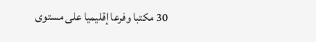30 مكتبا وفرعا إقليميا على مستوى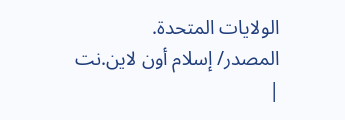الولايات المتحدة.
المصدر/ إسلام أون لاين.نت
|